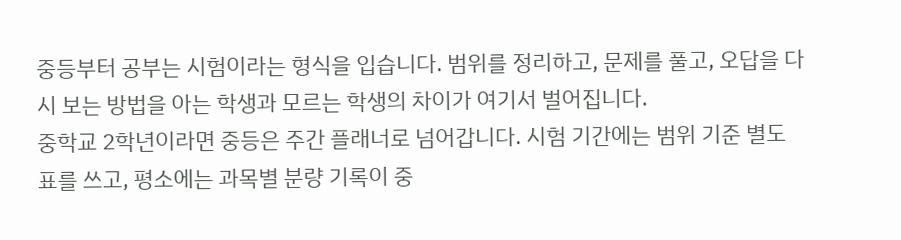중등부터 공부는 시험이라는 형식을 입습니다. 범위를 정리하고, 문제를 풀고, 오답을 다시 보는 방법을 아는 학생과 모르는 학생의 차이가 여기서 벌어집니다.
중학교 2학년이라면 중등은 주간 플래너로 넘어갑니다. 시험 기간에는 범위 기준 별도 표를 쓰고, 평소에는 과목별 분량 기록이 중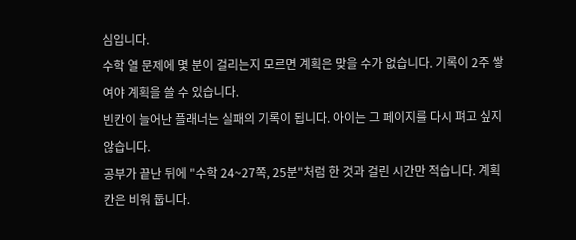심입니다.
수학 열 문제에 몇 분이 걸리는지 모르면 계획은 맞을 수가 없습니다. 기록이 2주 쌓여야 계획을 쓸 수 있습니다.
빈칸이 늘어난 플래너는 실패의 기록이 됩니다. 아이는 그 페이지를 다시 펴고 싶지 않습니다.
공부가 끝난 뒤에 "수학 24~27쪽, 25분"처럼 한 것과 걸린 시간만 적습니다. 계획 칸은 비워 둡니다.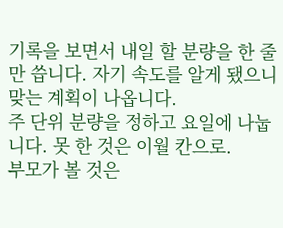기록을 보면서 내일 할 분량을 한 줄만 씁니다. 자기 속도를 알게 됐으니 맞는 계획이 나옵니다.
주 단위 분량을 정하고 요일에 나눕니다. 못 한 것은 이월 칸으로.
부모가 볼 것은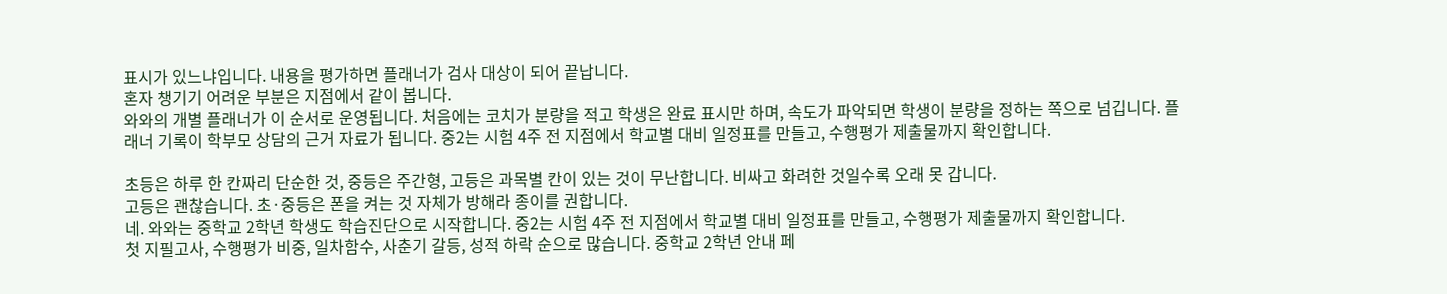표시가 있느냐입니다. 내용을 평가하면 플래너가 검사 대상이 되어 끝납니다.
혼자 챙기기 어려운 부분은 지점에서 같이 봅니다.
와와의 개별 플래너가 이 순서로 운영됩니다. 처음에는 코치가 분량을 적고 학생은 완료 표시만 하며, 속도가 파악되면 학생이 분량을 정하는 쪽으로 넘깁니다. 플래너 기록이 학부모 상담의 근거 자료가 됩니다. 중2는 시험 4주 전 지점에서 학교별 대비 일정표를 만들고, 수행평가 제출물까지 확인합니다.

초등은 하루 한 칸짜리 단순한 것, 중등은 주간형, 고등은 과목별 칸이 있는 것이 무난합니다. 비싸고 화려한 것일수록 오래 못 갑니다.
고등은 괜찮습니다. 초·중등은 폰을 켜는 것 자체가 방해라 종이를 권합니다.
네. 와와는 중학교 2학년 학생도 학습진단으로 시작합니다. 중2는 시험 4주 전 지점에서 학교별 대비 일정표를 만들고, 수행평가 제출물까지 확인합니다.
첫 지필고사, 수행평가 비중, 일차함수, 사춘기 갈등, 성적 하락 순으로 많습니다. 중학교 2학년 안내 페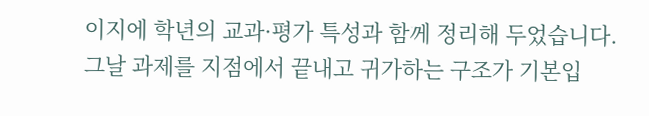이지에 학년의 교과·평가 특성과 함께 정리해 두었습니다.
그날 과제를 지점에서 끝내고 귀가하는 구조가 기본입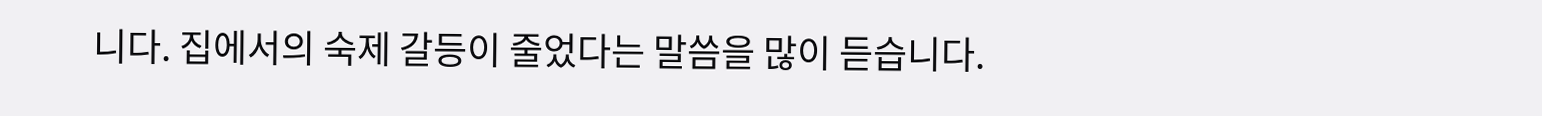니다. 집에서의 숙제 갈등이 줄었다는 말씀을 많이 듣습니다.